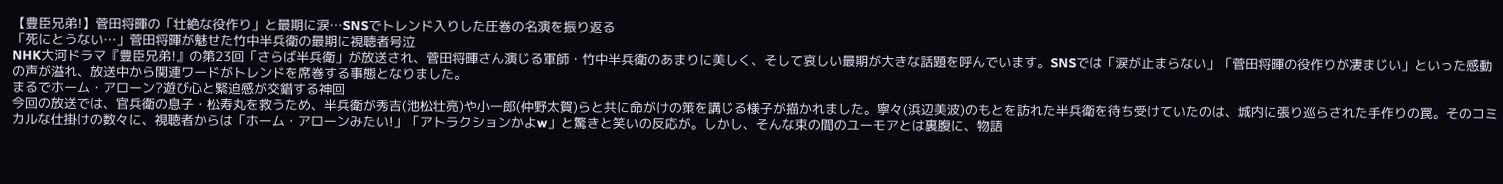【豊臣兄弟!】菅田将暉の「壮絶な役作り」と最期に涙…SNSでトレンド入りした圧巻の名演を振り返る
「死にとうない…」菅田将暉が魅せた竹中半兵衛の最期に視聴者号泣
NHK大河ドラマ『豊臣兄弟!』の第23回「さらば半兵衛」が放送され、菅田将暉さん演じる軍師・竹中半兵衛のあまりに美しく、そして哀しい最期が大きな話題を呼んでいます。SNSでは「涙が止まらない」「菅田将暉の役作りが凄まじい」といった感動の声が溢れ、放送中から関連ワードがトレンドを席巻する事態となりました。
まるでホーム・アローン?遊び心と緊迫感が交錯する神回
今回の放送では、官兵衛の息子・松寿丸を救うため、半兵衛が秀吉(池松壮亮)や小一郎(仲野太賀)らと共に命がけの策を講じる様子が描かれました。寧々(浜辺美波)のもとを訪れた半兵衛を待ち受けていたのは、城内に張り巡らされた手作りの罠。そのコミカルな仕掛けの数々に、視聴者からは「ホーム・アローンみたい!」「アトラクションかよw」と驚きと笑いの反応が。しかし、そんな束の間のユーモアとは裏腹に、物語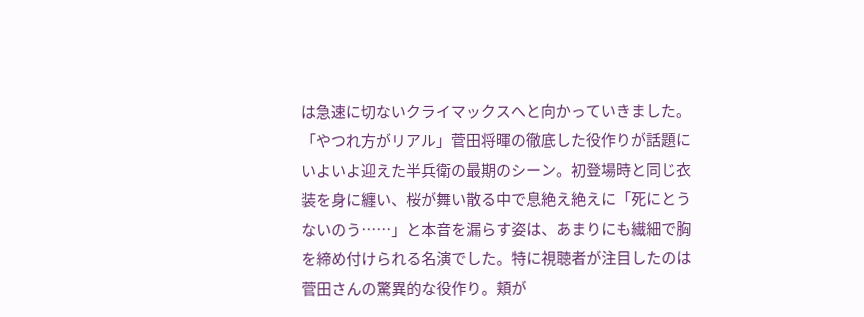は急速に切ないクライマックスへと向かっていきました。
「やつれ方がリアル」菅田将暉の徹底した役作りが話題に
いよいよ迎えた半兵衛の最期のシーン。初登場時と同じ衣装を身に纏い、桜が舞い散る中で息絶え絶えに「死にとうないのう……」と本音を漏らす姿は、あまりにも繊細で胸を締め付けられる名演でした。特に視聴者が注目したのは菅田さんの驚異的な役作り。頬が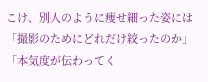こけ、別人のように痩せ細った姿には「撮影のためにどれだけ絞ったのか」「本気度が伝わってく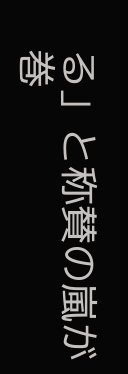る」と称賛の嵐が巻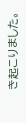き起こりました。